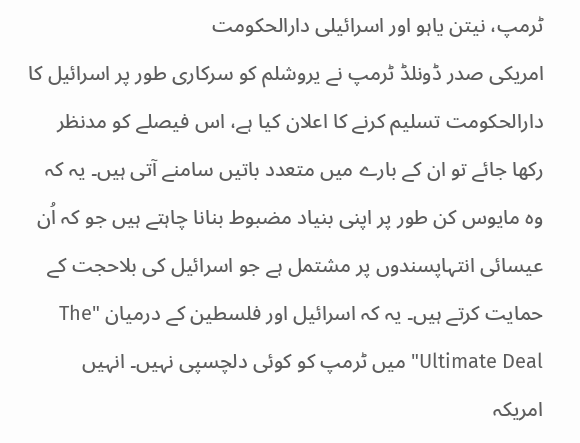ٹرمپ، نیتن یاہو اور اسرائیلی دارالحکومت
امریکی صدر ڈونلڈ ٹرمپ نے یروشلم کو سرکاری طور پر اسرائیل کا دارالحکومت تسلیم کرنے کا اعلان کیا ہے، اس فیصلے کو مدنظر رکھا جائے تو ان کے بارے میں متعدد باتیں سامنے آتی ہیں۔ یہ کہ وہ مایوس کن طور پر اپنی بنیاد مضبوط بنانا چاہتے ہیں جو کہ اُن عیسائی انتہاپسندوں پر مشتمل ہے جو اسرائیل کی بلاحجت کے حمایت کرتے ہیں۔ یہ کہ اسرائیل اور فلسطین کے درمیان "The Ultimate Deal" میں ٹرمپ کو کوئی دلچسپی نہیں۔ انہیں امریکہ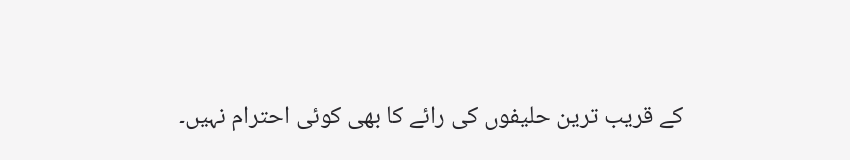کے قریب ترین حلیفوں کی رائے کا بھی کوئی احترام نہیں۔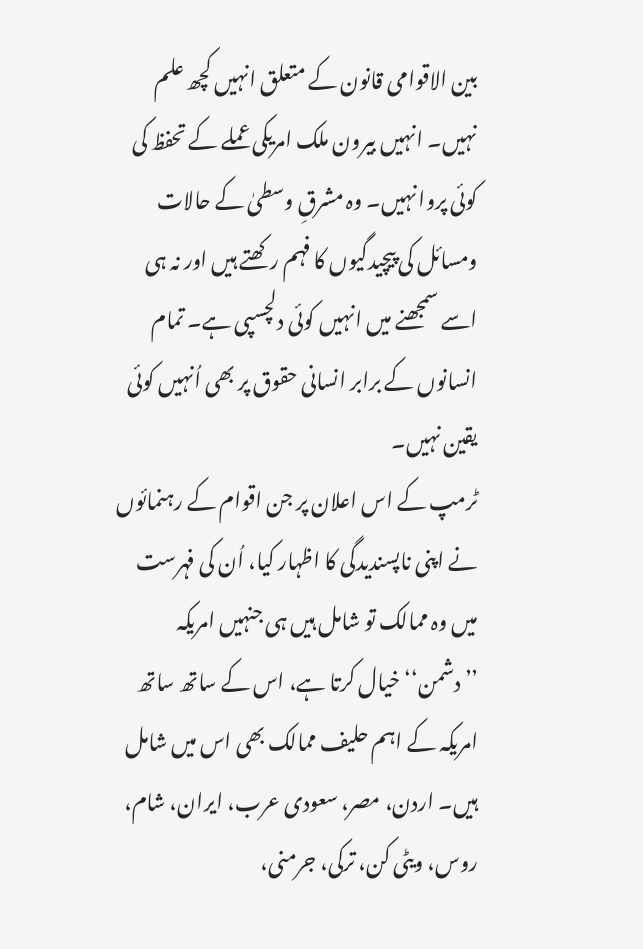بین الاقوامی قانون کے متعلق انہیں کچھ علم نہیں۔ انہیں بیرون ملک امریکی عملے کے تحفظ کی کوئی پروا نہیں۔ وہ مشرقِ وسطیٰ کے حالات ومسائل کی پیچیدگیوں کا فہم رکھتے ہیں اور نہ ہی اسے سمجھنے میں انہیں کوئی دلچسپی ہے۔ تمام انسانوں کے برابر انسانی حقوق پر بھی اُنہیں کوئی یقین نہیں۔
ٹرمپ کے اس اعلان پر جن اقوام کے رہنمائوں نے اپنی ناپسندیدگی کا اظہار کیا، اُن کی فہرست میں وہ ممالک تو شامل ہیں ہی جنہیں امریکہ ’’دشمن‘‘ خیال کرتا ہے، اس کے ساتھ ساتھ امریکہ کے اہم حلیف ممالک بھی اس میں شامل ہیں۔ اردن، مصر، سعودی عرب، ایران، شام، روس، ویٹی کن، ترکی، جرمنی،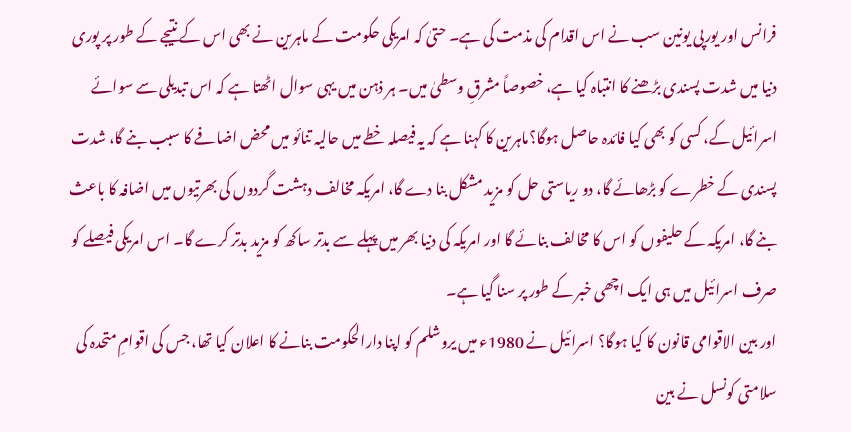فرانس اور یورپی یونین سب نے اس اقدام کی مذمت کی ہے۔ حتیٰ کہ امریکی حکومت کے ماہرین نے بھی اس کے نتیجے کے طور پر پوری دنیا میں شدت پسندی بڑھنے کا انتباہ کیا ہے، خصوصاً مشرقِ وسطیٰ میں۔ ہر ذہن میں یہی سوال اٹھتا ہے کہ اس تبدیلی سے سوائے اسرائیل کے، کسی کو بھی کیا فائدہ حاصل ہوگا؟ماہرین کا کہنا ہے کہ یہ فیصلہ خطے میں حالیہ تنائو میں محض اضافے کا سبب بنے گا، شدت پسندی کے خطرے کو بڑھائے گا، دو ریاستی حل کو مزید مشکل بنا دے گا، امریکہ مخالف دہشت گردوں کی بھرتیوں میں اضافہ کا باعث بنے گا، امریکہ کے حلیفوں کو اس کا مخالف بنائے گا اور امریکہ کی دنیا بھر میں پہلے سے بدتر ساکھ کو مزید بدتر کرے گا۔ اس امریکی فیصلے کو صرف اسرائیل میں ہی ایک اچھی خبر کے طور پر سنا گیا ہے۔
اور بین الاقوامی قانون کا کیا ہوگا؟ اسرائیل نے 1980ء میں یروشلم کو اپنا دارالحکومت بنانے کا اعلان کیا تھا، جس کی اقوامِ متحدہ کی سلامتی کونسل نے بین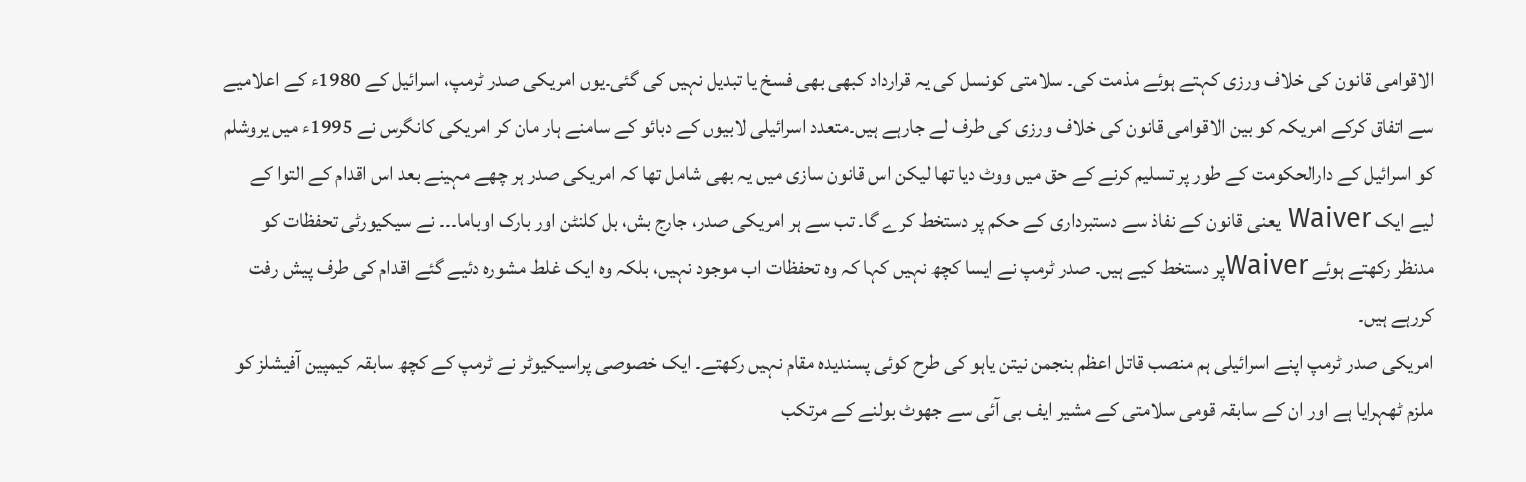الاقوامی قانون کی خلاف ورزی کہتے ہوئے مذمت کی۔ سلامتی کونسل کی یہ قرارداد کبھی بھی فسخ یا تبدیل نہیں کی گئی۔یوں امریکی صدر ٹرمپ، اسرائیل کے 1980ء کے اعلامیے سے اتفاق کرکے امریکہ کو بین الاقوامی قانون کی خلاف ورزی کی طرف لے جارہے ہیں۔متعدد اسرائیلی لابیوں کے دبائو کے سامنے ہار مان کر امریکی کانگرس نے 1995ء میں یروشلم کو اسرائیل کے دارالحکومت کے طور پر تسلیم کرنے کے حق میں ووٹ دیا تھا لیکن اس قانون سازی میں یہ بھی شامل تھا کہ امریکی صدر ہر چھے مہینے بعد اس اقدام کے التوا کے لیے ایک Waiver یعنی قانون کے نفاذ سے دستبرداری کے حکم پر دستخط کرے گا۔ تب سے ہر امریکی صدر، جارج بش، بل کلنٹن اور بارک اوباما۔۔۔ نے سیکیورٹی تحفظات کو مدنظر رکھتے ہوئے Waiverپر دستخط کیے ہیں۔ صدر ٹرمپ نے ایسا کچھ نہیں کہا کہ وہ تحفظات اب موجود نہیں، بلکہ وہ ایک غلط مشورہ دئیے گئے اقدام کی طرف پیش رفت کررہے ہیں۔
امریکی صدر ٹرمپ اپنے اسرائیلی ہم منصب قاتل اعظم بنجمن نیتن یاہو کی طرح کوئی پسندیدہ مقام نہیں رکھتے۔ ایک خصوصی پراسیکیوٹر نے ٹرمپ کے کچھ سابقہ کیمپین آفیشلز کو ملزم ٹھہرایا ہے اور ان کے سابقہ قومی سلامتی کے مشیر ایف بی آئی سے جھوٹ بولنے کے مرتکب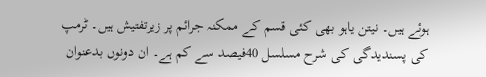ہوئے ہیں۔ نیتن یاہو بھی کئی قسم کے ممکنہ جرائم پر زیرتفتیش ہیں۔ ٹرمپ کی پسندیدگی کی شرح مسلسل 40فیصد سے کم ہے۔ ان دونوں بدعنوان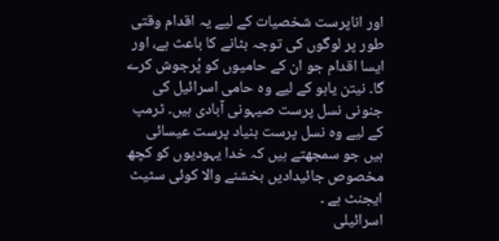اور اناپرست شخصیات کے لیے یہ اقدام وقتی طور پر لوگوں کی توجہ بٹانے کا باعث ہے، اور ایسا اقدام جو ان کے حامیوں کو پُرجوش کرے گا۔ نیتن یاہو کے لیے وہ حامی اسرائیل کی جنونی نسل پرست صیہونی آبادی ہیں۔ ٹرمپ کے لیے وہ نسل پرست بنیاد پرست عیسائی ہیں جو سمجھتے ہیں کہ خدا یہودیوں کو کچھ مخصوص جائیدادیں بخشنے والا کوئی سٹیٹ ایجنٹ ہے ۔
اسرائیلی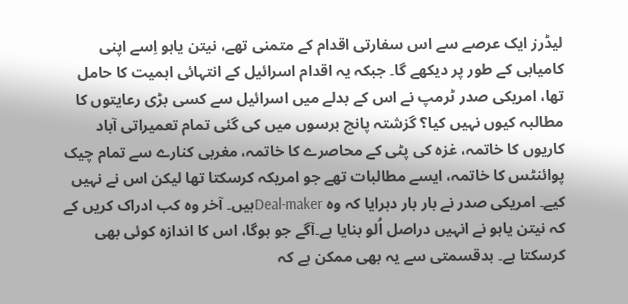لیڈرز ایک عرصے سے اس سفارتی اقدام کے متمنی تھے، نیتن یاہو اِسے اپنی کامیابی کے طور پر دیکھے گا۔ جبکہ یہ اقدام اسرائیل کے انتہائی اہمیت کا حامل تھا، امریکی صدر ٹرمپ نے اس کے بدلے میں اسرائیل سے کسی بڑی رعایتوں کا مطالبہ کیوں نہیں کیا؟ گزشتہ پانچ برسوں میں کی گئی تمام تعمیراتی آباد کاریوں کا خاتمہ، غزہ کی پٹی کے محاصرے کا خاتمہ، مغربی کنارے سے تمام چیک پوائنٹس کا خاتمہ، ایسے مطالبات تھے جو امریکہ کرسکتا تھا لیکن اس نے نہیں کیے۔ امریکی صدر نے بار بار دہرایا کہ وہ Deal-makerہیں۔ آخر وہ کب ادراک کریں کے کہ نیتن یاہو نے انہیں دراصل اُلو بنایا ہے۔آگے جو ہوگا، اس کا اندازہ کوئی بھی کرسکتا ہے۔ بدقسمتی سے یہ بھی ممکن ہے کہ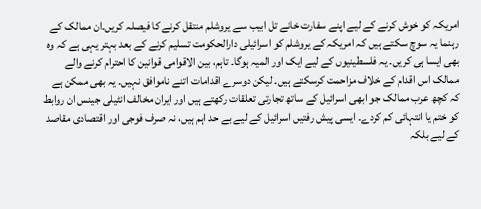امریکہ کو خوش کرنے کے لیے اپنے سفارت خانے تل ابیب سے یروشلم منتقل کرنے کا فیصلہ کریں۔ان ممالک کے رہنما یہ سوچ سکتے ہیں کہ امریکہ کے یروشلم کو اسرائیلی دارالحکومت تسلیم کرنے کے بعد بہتر یہی ہے کہ وہ بھی ایسا ہی کریں۔ یہ فلسطینیوں کے لیے ایک اور المیہ ہوگا۔ تاہم، بین الاقوامی قوانین کا احترام کرنے والے ممالک اس اقدام کے خلاف مزاحمت کرسکتے ہیں۔ لیکن دوسرے اقدامات اتنے ناموافق نہیں۔ یہ بھی ممکن ہے کہ کچھ عرب ممالک جو ابھی اسرائیل کے ساتھ تجارتی تعلقات رکھتے ہیں اور ایران مخالف انٹیلی جینس ان روابط کو ختم یا انتہائی کم کردے۔ ایسی پیش رفتیں اسرائیل کے لیے بے حد اہم ہیں، نہ صرف فوجی اور اقتصادی مقاصد کے لیے بلکہ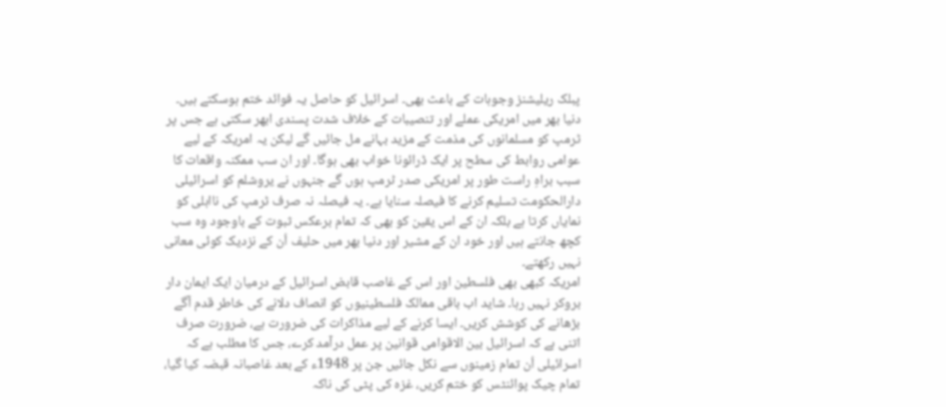پبلک ریلیشنز وجوہات کے باعث بھی۔ اسرائیل کو حاصل یہ فوائد ختم ہوسکتے ہیں۔
دنیا بھر میں امریکی عملے اور تنصیبات کے خلاف شدت پسندی ابھر سکتی ہے جس پر ٹرمپ کو مسلمانوں کی مذمت کے مزید بہانے مل جائیں گے لیکن یہ امریکہ کے لیے عوامی روابط کی سطح پر ایک ڈرائونا خواب بھی ہوگا۔ اور ان سب ممکنہ واقعات کا سبب براہِ راست طور پر امریکی صدر ٹرمپ ہوں گے جنہوں نے یروشلم کو اسرائیلی دارالحکومت تسلیم کرنے کا فیصلہ سنایا ہے۔ یہ فیصلہ نہ صرف ٹرمپ کی نااہلی کو نمایاں کرتا ہے بلکہ ان کے اس یقین کو بھی کہ تمام برعکس ثبوت کے باوجود وہ سب کچھ جانتے ہیں اور خود ان کے مشیر اور دنیا بھر میں حلیف اُن کے نزدیک کوئی معانی نہیں رکھتے۔
امریکہ کبھی بھی فلسطین اور اس کے غاصب قابض اسرائیل کے درمیان ایک ایمان دار بروکر نہیں رہا۔ شاید اب باقی ممالک فلسطینیوں کو انصاف دلانے کی خاطر قدم آگے بڑھانے کی کوشش کریں۔ ایسا کرنے کے لیے مذاکرات کی ضرورت ہے، ضرورت صرف اتنی ہے کہ اسرائیل بین الاقوامی قوانین پر عمل درآمد کرے، جس کا مطلب ہے کہ اسرائیلی اُن تمام زمینوں سے نکل جائیں جن پر 1948ء کے بعد غاصبانہ قبضہ کیا گیا، تمام چیک پوائنٹس کو ختم کریں، غزہ کی پٹی کی ناکہ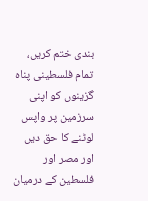بندی ختم کریں، تمام فلسطینی پناہ گزینوں کو اپنی سرزمین پر واپس لوٹنے کا حق دیں اور مصر اور فلسطین کے درمیان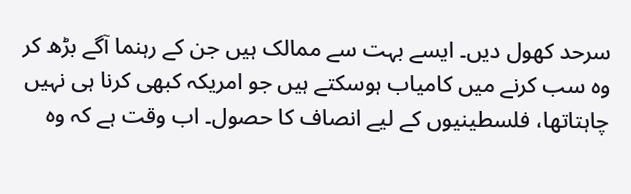سرحد کھول دیں۔ ایسے بہت سے ممالک ہیں جن کے رہنما آگے بڑھ کر وہ سب کرنے میں کامیاب ہوسکتے ہیں جو امریکہ کبھی کرنا ہی نہیں چاہتاتھا، فلسطینیوں کے لیے انصاف کا حصول۔ اب وقت ہے کہ وہ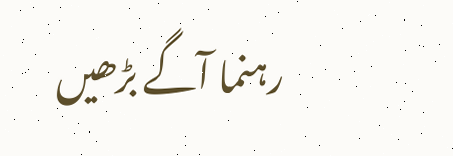رہنما آگے بڑھیں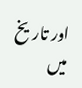اور تاریخ میں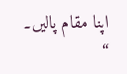اپنا مقام پالیں۔
“